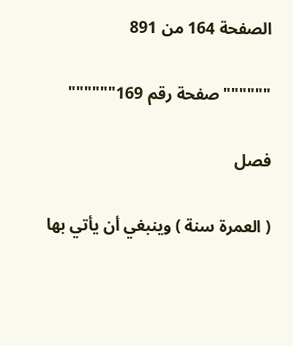الصفحة 164 من 891

""""""صفحة رقم 169""""""

فصل

( العمرة سنة ) وينبغي أن يأتي بها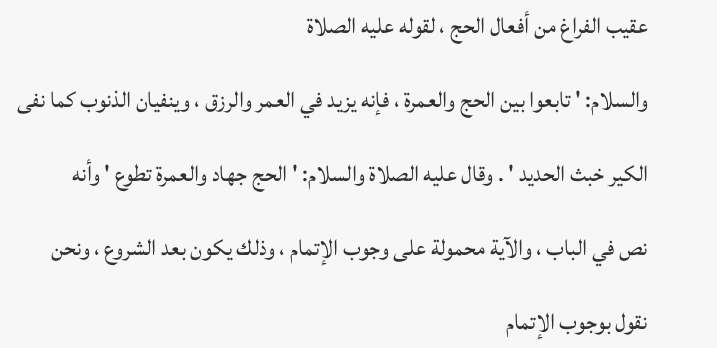عقيب الفراغ من أفعال الحج ، لقوله عليه الصلاة

والسلام: ' تابعوا بين الحج والعمرة ، فإنه يزيد في العمر والرزق ، وينفيان الذنوب كما نفى

الكير خبث الحديد ' . وقال عليه الصلاة والسلام: ' الحج جهاد والعمرة تطوع ' وأنه

نص في الباب ، والآية محمولة على وجوب الإتمام ، وذلك يكون بعد الشروع ، ونحن

نقول بوجوب الإتمام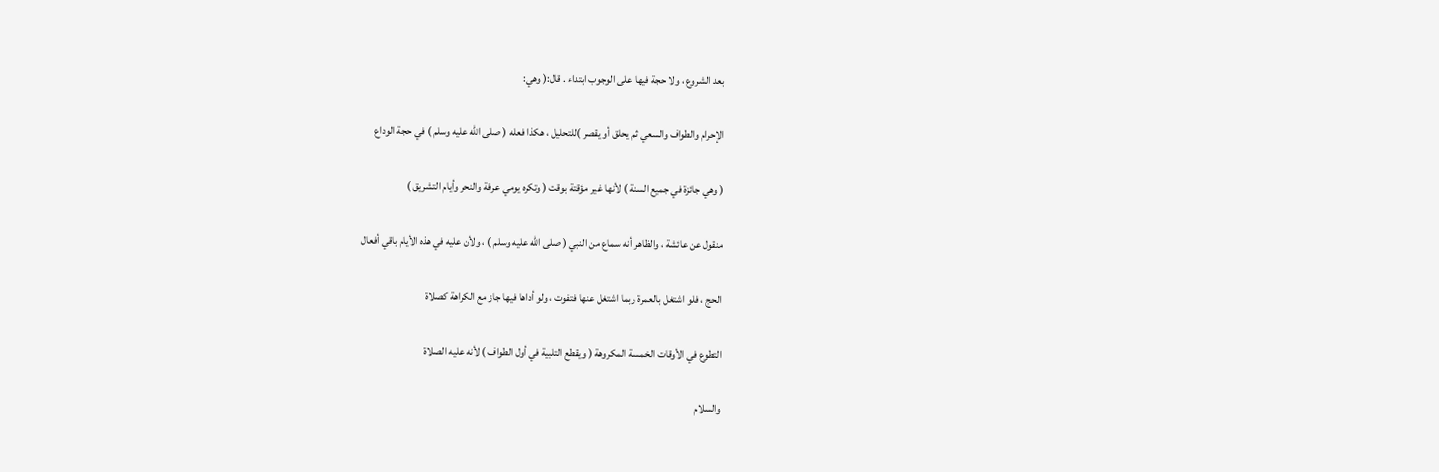بعد الشروع ، ولا حجة فيها على الوجوب ابتداء . قال:( وهي:

الإحرام والطواف والسعي ثم يحلق أو يقصر )للتحليل ، هكذا فعله ( صلى الله عليه وسلم ) في حجة الوداع

( وهي جائزة في جميع السنة ) لأنها غير مؤقتة بوقت ( وتكره يومي عرفة والنحر وأيام التشريق )

منقول عن عائشة ، والظاهر أنه سماع من النبي ( صلى الله عليه وسلم ) ، ولأن عليه في هذه الأيام باقي أفعال

الحج ، فلو اشتغل بالعمرة ربما اشتغل عنها فتفوت ، ولو أداها فيها جاز مع الكراهة كصلاة

التطوع في الأوقات الخمسة المكروهة ( ويقطع التلبية في أول الطواف ) لأنه عليه الصلاة

والسلام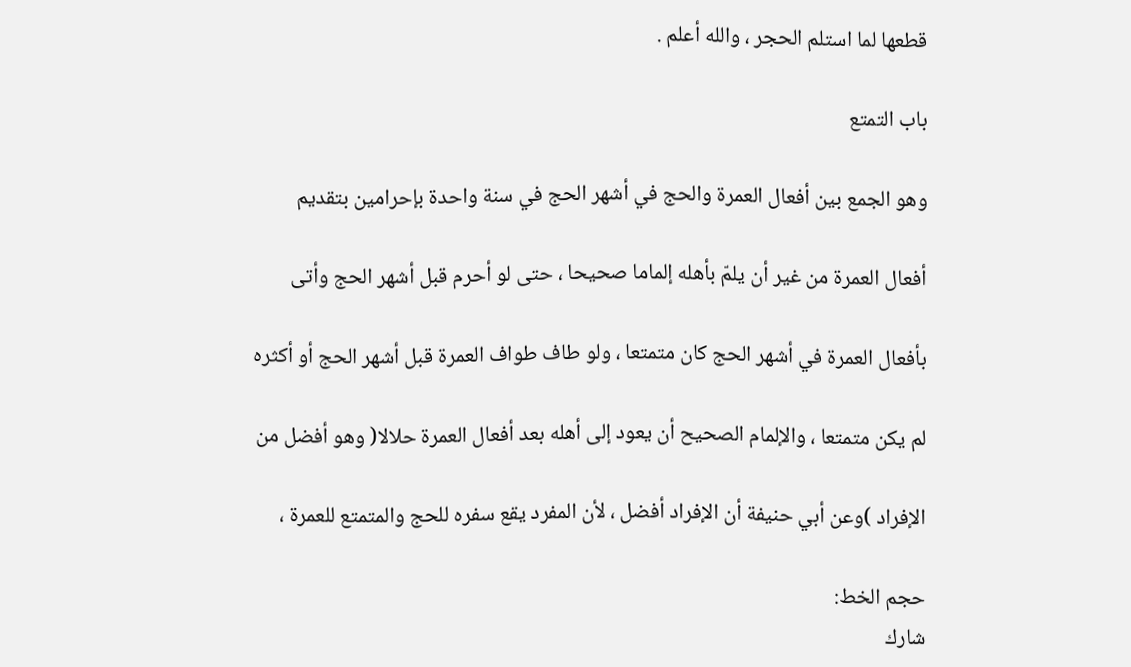قطعها لما استلم الحجر ، والله أعلم .

باب التمتع

وهو الجمع بين أفعال العمرة والحج في أشهر الحج في سنة واحدة بإحرامين بتقديم

أفعال العمرة من غير أن يلمّ بأهله إلماما صحيحا ، حتى لو أحرم قبل أشهر الحج وأتى

بأفعال العمرة في أشهر الحج كان متمتعا ، ولو طاف طواف العمرة قبل أشهر الحج أو أكثره

لم يكن متمتعا ، والإلمام الصحيح أن يعود إلى أهله بعد أفعال العمرة حلالا( وهو أفضل من

الإفراد )وعن أبي حنيفة أن الإفراد أفضل ، لأن المفرد يقع سفره للحج والمتمتع للعمرة ،

حجم الخط:
شارك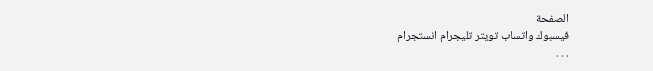الصفحة
فيسبوك واتساب تويتر تليجرام انستجرام
. . .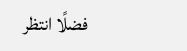فضلًا انتظر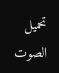تحميل الصوت